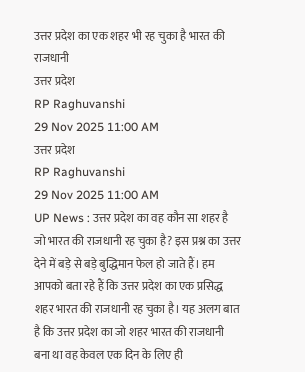उत्तर प्रदेश का एक शहर भी रह चुका है भारत की राजधानी
उत्तर प्रदेश
RP Raghuvanshi
29 Nov 2025 11:00 AM
उत्तर प्रदेश
RP Raghuvanshi
29 Nov 2025 11:00 AM
UP News : उत्तर प्रदेश का वह कौन सा शहर है जो भारत की राजधानी रह चुका है? इस प्रश्न का उत्तर देने में बड़े से बड़े बुद्धिमान फेल हो जाते हैं। हम आपको बता रहे हैं कि उत्तर प्रदेश का एक प्रसिद्ध शहर भारत की राजधानी रह चुका है। यह अलग बात है कि उत्तर प्रदेश का जो शहर भारत की राजधानी बना था वह केवल एक दिन के लिए ही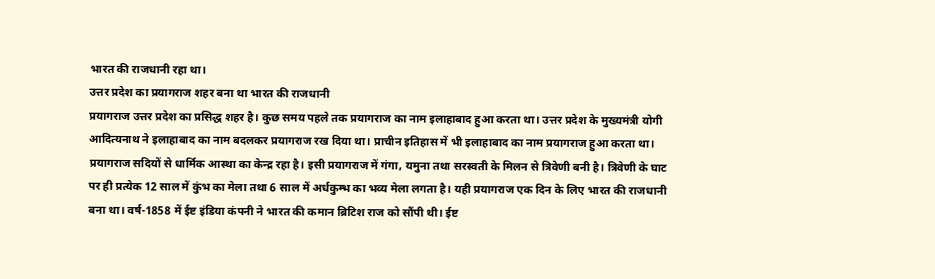भारत की राजधानी रहा था।
उत्तर प्रदेश का प्रयागराज शहर बना था भारत की राजधानी
प्रयागराज उत्तर प्रदेश का प्रसिद्ध शहर है। कुछ समय पहले तक प्रयागराज का नाम इलाहाबाद हुआ करता था। उत्तर प्रदेश के मुख्यमंत्री योगी आदित्यनाथ ने इलाहाबाद का नाम बदलकर प्रयागराज रख दिया था। प्राचीन इतिहास में भी इलाहाबाद का नाम प्रयागराज हुआ करता था। प्रयागराज सदियों से धार्मिक आस्था का केन्द्र रहा है। इसी प्रयागराज में गंगा, यमुना तथा सरस्वती के मिलन से त्रिवेणी बनी है। त्रिवेणी के घाट पर ही प्रत्येक 12 साल में कुंभ का मेला तथा 6 साल में अर्धकुम्भ का भव्य मेला लगता है। यही प्रयागराज एक दिन के लिए भारत की राजधानी बना था। वर्ष-1858 में ईष्ट इंडिया कंपनी ने भारत की कमान ब्रिटिश राज को सौंपी थी। ईष्ट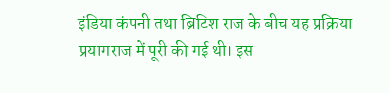इंडिया कंपनी तथा ब्रिटिश राज के बीच यह प्रक्रिया प्रयागराज में पूरी की गई थी। इस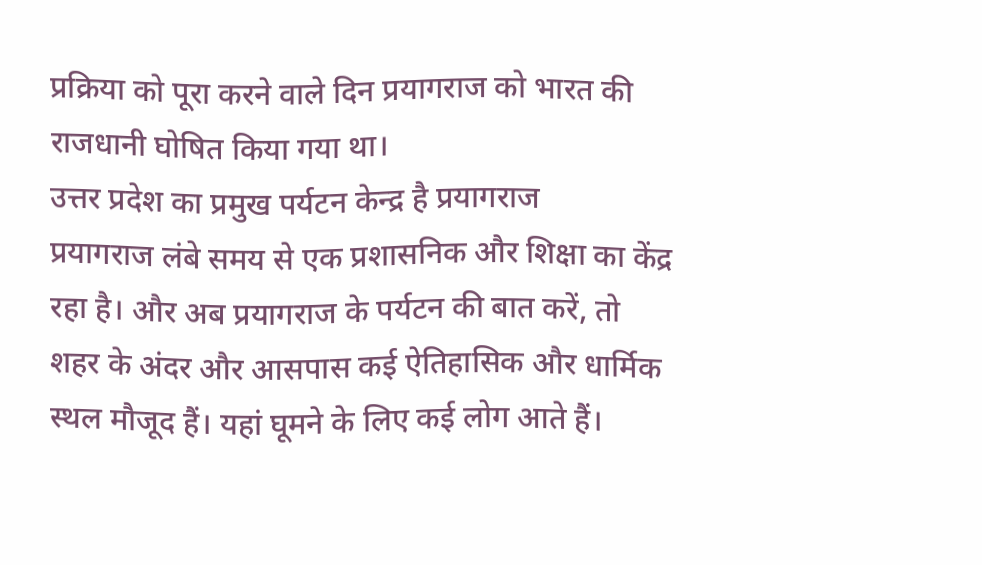प्रक्रिया को पूरा करने वाले दिन प्रयागराज को भारत की राजधानी घोषित किया गया था।
उत्तर प्रदेश का प्रमुख पर्यटन केन्द्र है प्रयागराज
प्रयागराज लंबे समय से एक प्रशासनिक और शिक्षा का केंद्र रहा है। और अब प्रयागराज के पर्यटन की बात करें, तो शहर के अंदर और आसपास कई ऐतिहासिक और धार्मिक स्थल मौजूद हैं। यहां घूमने के लिए कई लोग आते हैं।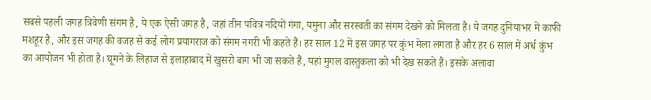सबसे पहली जगह त्रिवेणी संगम है, ये एक ऐसी जगह है, जहां तीन पवित्र नदियों गंगा, यमुना और सरस्वती का संगम देखने को मिलता है। ये जगह दुनियाभर में काफी मशहूर है, और इस जगह की वजह से कई लोग प्रयागराज को संगम नगरी भी कहते हैं। हर साल 12 में इस जगह पर कुंभ मेला लगता है और हर 6 साल में अर्ध कुंभ का आयोजन भी होता है। घूमने के लिहाज से इलाहाबाद में खुसरो बाग भी जा सकते हैं, यहां मुगल वास्तुकला को भी देख सकते हैं। इसके अलावा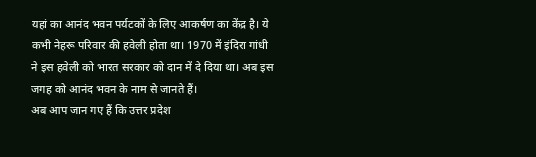यहां का आनंद भवन पर्यटकों के लिए आकर्षण का केंद्र है। ये कभी नेहरू परिवार की हवेली होता था। 1970 में इंदिरा गांधी ने इस हवेली को भारत सरकार को दान में दे दिया था। अब इस जगह को आनंद भवन के नाम से जानते हैं।
अब आप जान गए हैं कि उत्तर प्रदेश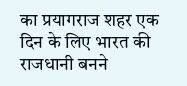का प्रयागराज शहर एक दिन के लिए भारत की राजधानी बनने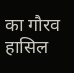का गौरव हासिल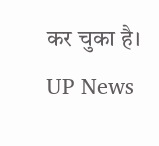कर चुका है। UP News